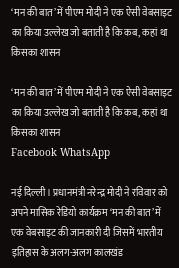‘मन की बात’ में पीएम मोदी ने एक ऐसी वेबसाइट का किया उल्लेख जो बताती है कि कब, कहां था किसका शासन

‘मन की बात’ में पीएम मोदी ने एक ऐसी वेबसाइट का किया उल्लेख जो बताती है कि कब, कहां था किसका शासन
Facebook WhatsApp

नई दिल्ली। प्रधानमंत्री नरेन्द्र मोदी ने रविवार को अपने मासिक रेडियो कार्यक्रम ‘मन की बात’ में एक वेबसाइट की जानकारी दी जिसमें भारतीय इतिहास के अलग-अलग कालखंड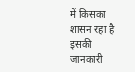में किसका शासन रहा है इसकी जानकारी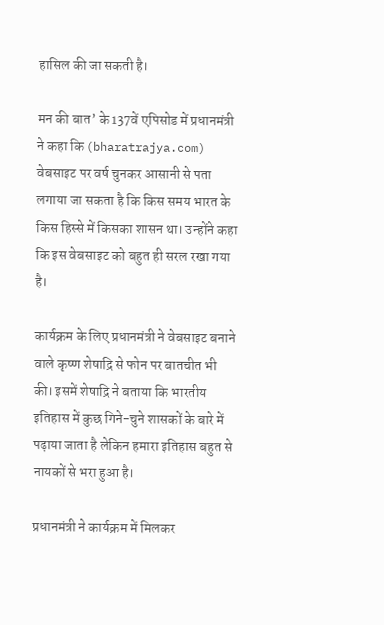हासिल की जा सकती है।

मन की बात’ के 137वें एपिसोड में प्रधानमंत्री ने कहा कि (bharatrajya.com) वेबसाइट पर वर्ष चुनकर आसानी से पता लगाया जा सकता है कि किस समय भारत के किस हिस्से में किसका शासन था। उन्होंने कहा कि इस वेबसाइट को बहुत ही सरल रखा गया है।

कार्यक्रम के लिए प्रधानमंत्री ने वेबसाइट बनाने वाले कृष्ण शेषाद्रि से फोन पर बातचीत भी की। इसमें शेषाद्रि ने बताया कि भारतीय इतिहास में कुछ गिने-चुने शासकों के बारे में पढ़ाया जाता है लेकिन हमारा इतिहास बहुत से नायकों से भरा हुआ है।

प्रधानमंत्री ने कार्यक्रम में मिलकर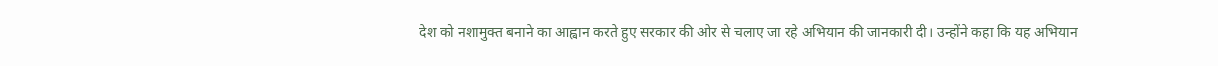देश को नशामुक्त बनाने का आह्वान करते हुए सरकार की ओर से चलाए जा रहे अभियान की जानकारी दी। उन्होंने कहा कि यह अभियान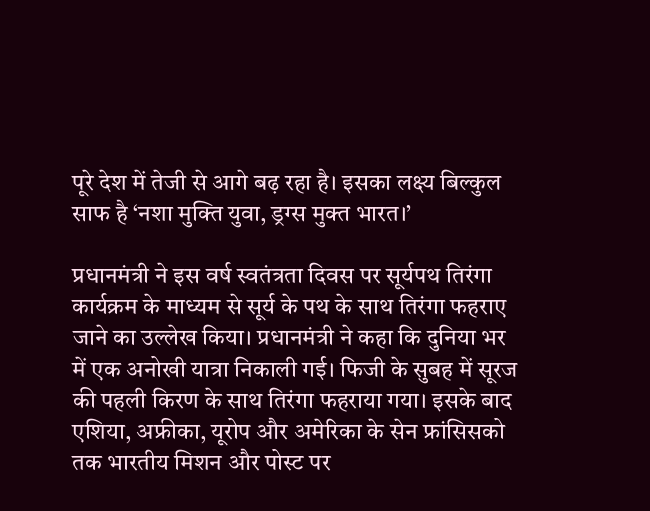पूरे देश में तेजी से आगे बढ़ रहा है। इसका लक्ष्य बिल्कुल साफ है ‘नशा मुक्ति युवा, ड्रग्स मुक्त भारत।’

प्रधानमंत्री ने इस वर्ष स्वतंत्रता दिवस पर सूर्यपथ तिरंगा कार्यक्रम के माध्यम से सूर्य के पथ के साथ तिरंगा फहराए जाने का उल्लेख किया। प्रधानमंत्री ने कहा कि दुनिया भर में एक अनोखी यात्रा निकाली गई। फिजी के सुबह में सूरज की पहली किरण के साथ तिरंगा फहराया गया। इसके बाद एशिया, अफ्रीका, यूरोप और अमेरिका के सेन फ्रांसिसको तक भारतीय मिशन और पोस्ट पर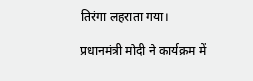तिरंगा लहराता गया।

प्रधानमंत्री मोदी ने कार्यक्रम में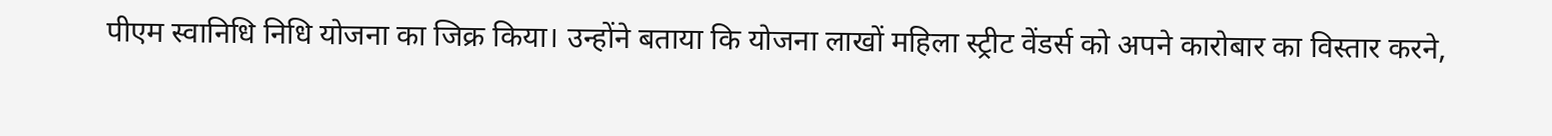पीएम स्वानिधि निधि योजना का जिक्र किया। उन्होंने बताया कि योजना लाखों महिला स्ट्रीट वेंडर्स को अपने कारोबार का विस्तार करने,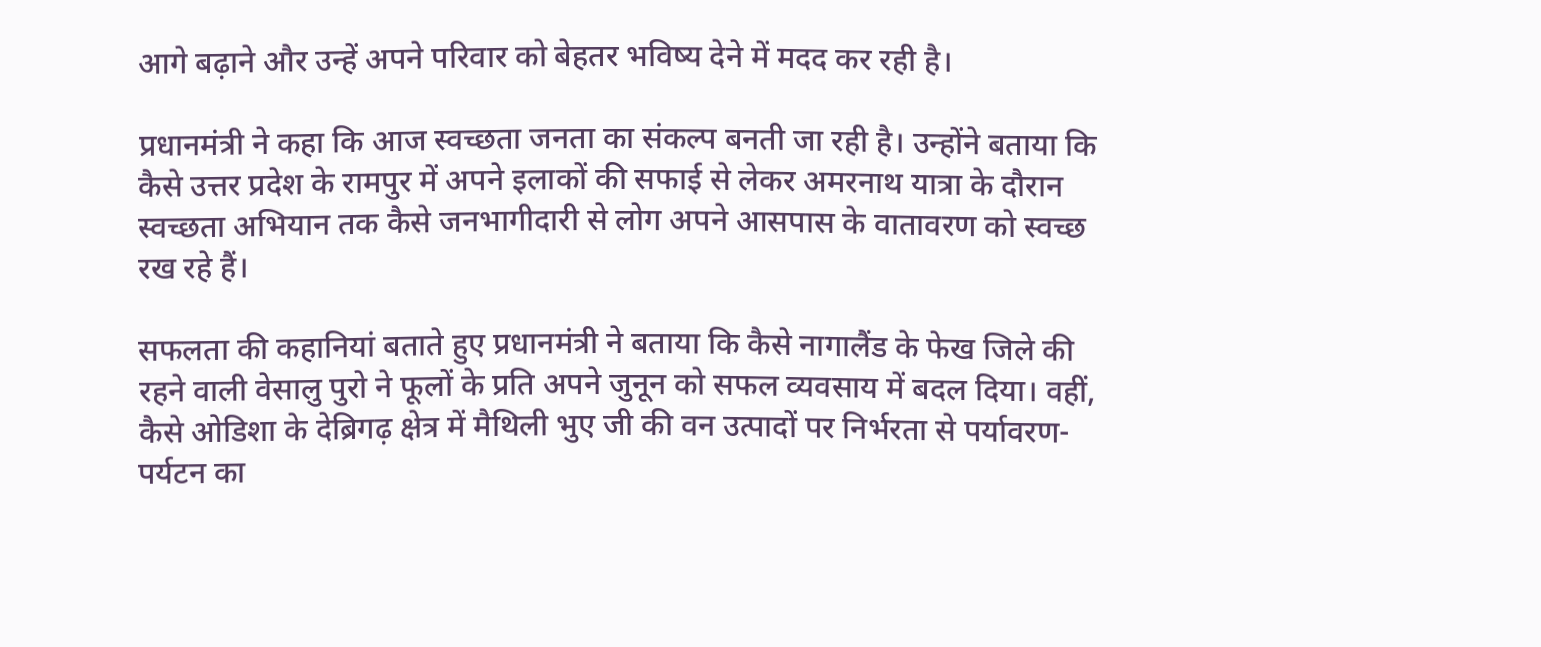आगे बढ़ाने और उन्हें अपने परिवार को बेहतर भविष्य देने में मदद कर रही है।

प्रधानमंत्री ने कहा कि आज स्वच्छता जनता का संकल्प बनती जा रही है। उन्होंने बताया कि कैसे उत्तर प्रदेश के रामपुर में अपने इलाकों की सफाई से लेकर अमरनाथ यात्रा के दौरान स्वच्छता अभियान तक कैसे जनभागीदारी से लोग अपने आसपास के वातावरण को स्वच्छ रख रहे हैं।

सफलता की कहानियां बताते हुए प्रधानमंत्री ने बताया कि कैसे नागालैंड के फेख जिले की रहने वाली वेसालु पुरो ने फूलों के प्रति अपने जुनून को सफल व्यवसाय में बदल दिया। वहीं, कैसे ओडिशा के देब्रिगढ़ क्षेत्र में मैथिली भुए जी की वन उत्पादों पर निर्भरता से पर्यावरण-पर्यटन का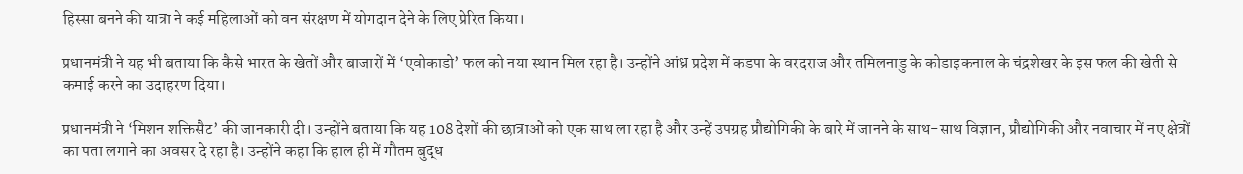हिस्सा बनने की यात्रा ने कई महिलाओं को वन संरक्षण में योगदान देने के लिए प्रेरित किया।

प्रधानमंत्री ने यह भी बताया कि कैसे भारत के खेतों और बाजारों में ‘एवोकाडो’ फल को नया स्थान मिल रहा है। उन्होंने आंध्र प्रदेश में कडपा के वरदराज और तमिलनाडु के कोडाइकनाल के चंद्रशेखर के इस फल की खेती से कमाई करने का उदाहरण दिया।

प्रधानमंत्री ने ‘मिशन शक्तिसैट’ की जानकारी दी। उन्होंने बताया कि यह 108 देशों की छात्राओं को एक साथ ला रहा है और उन्हें उपग्रह प्रौद्योगिकी के बारे में जानने के साथ-साथ विज्ञान, प्रौद्योगिकी और नवाचार में नए क्षेत्रों का पता लगाने का अवसर दे रहा है। उन्होंने कहा कि हाल ही में गौतम बुद्ध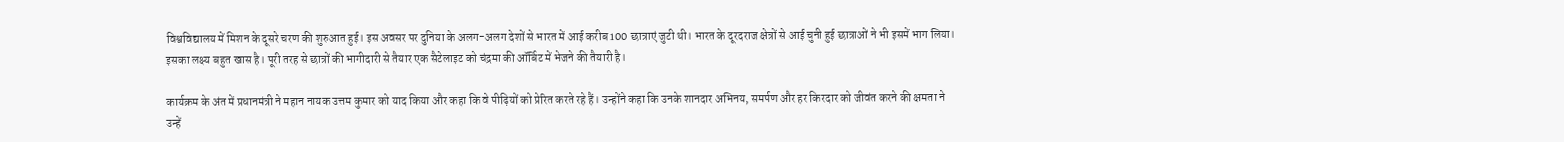विश्वविद्यालय में मिशन के दूसरे चरण की शुरुआत हुई। इस अवसर पर दुनिया के अलग-अलग देशों से भारत में आई करीब 100 छात्राएं जुटी थी। भारत के दूरदराज क्षेत्रों से आई चुनी हुई छात्राओं ने भी इसमें भाग लिया। इसका लक्ष्य बहुत खास है। पूरी तरह से छात्रों की भागीदारी से तैयार एक सैटेलाइट को चंद्रमा की ऑर्बिट में भेजने की तैयारी है।

कार्यक्रम के अंत में प्रधानमंत्री ने महान नायक उत्तम कुमार को याद किया और कहा कि वे पीढ़ियों को प्रेरित करते रहे हैं। उन्होंने कहा कि उनके शानदार अभिनय, समर्पण और हर किरदार को जीवंत करने की क्षमता ने उन्हें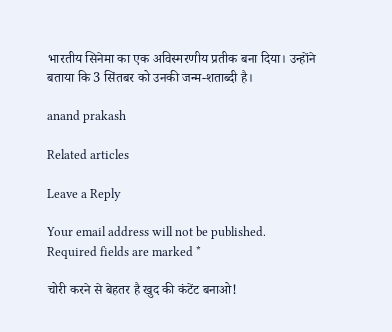भारतीय सिनेमा का एक अविस्मरणीय प्रतीक बना दिया। उन्होंने बताया कि 3 सिंतबर को उनकी जन्म-शताब्दी है।

anand prakash

Related articles

Leave a Reply

Your email address will not be published. Required fields are marked *

चोरी करने से बेहतर है खुद की कंटेंट बनाओ!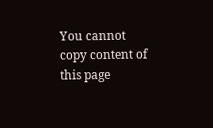You cannot copy content of this page